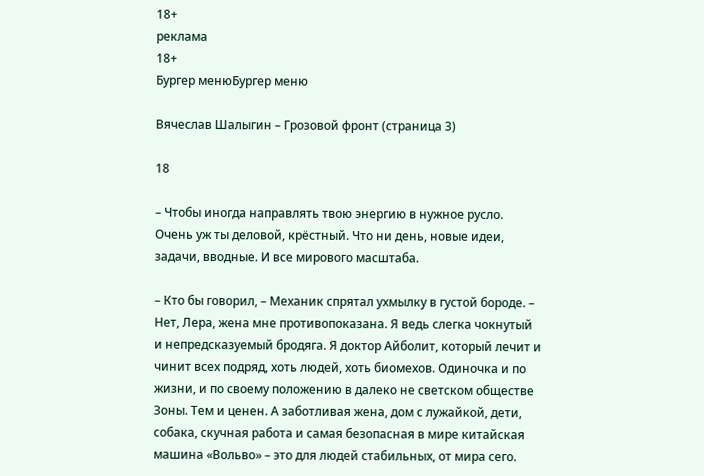18+
реклама
18+
Бургер менюБургер меню

Вячеслав Шалыгин – Грозовой фронт (страница 3)

18

– Чтобы иногда направлять твою энергию в нужное русло. Очень уж ты деловой, крёстный. Что ни день, новые идеи, задачи, вводные. И все мирового масштаба.

– Кто бы говорил, – Механик спрятал ухмылку в густой бороде. – Нет, Лера, жена мне противопоказана. Я ведь слегка чокнутый и непредсказуемый бродяга. Я доктор Айболит, который лечит и чинит всех подряд, хоть людей, хоть биомехов. Одиночка и по жизни, и по своему положению в далеко не светском обществе Зоны. Тем и ценен. А заботливая жена, дом с лужайкой, дети, собака, скучная работа и самая безопасная в мире китайская машина «Вольво» – это для людей стабильных, от мира сего.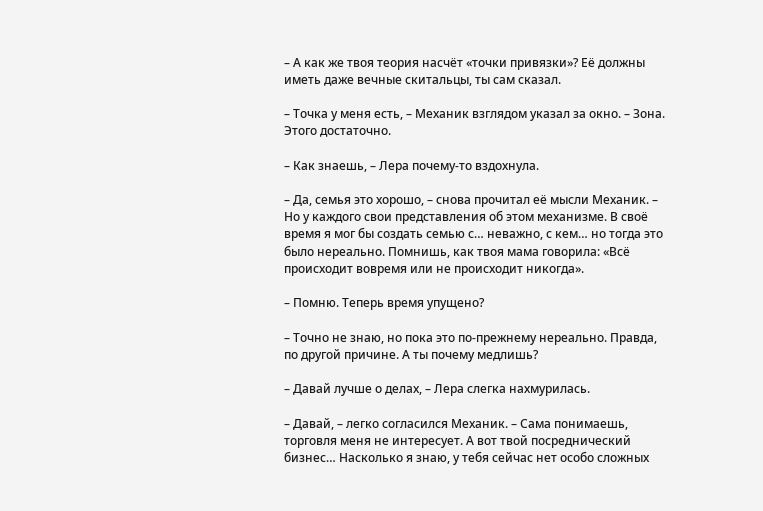– А как же твоя теория насчёт «точки привязки»? Её должны иметь даже вечные скитальцы, ты сам сказал.

– Точка у меня есть, – Механик взглядом указал за окно. – Зона. Этого достаточно.

– Как знаешь, – Лера почему-то вздохнула.

– Да, семья это хорошо, – снова прочитал её мысли Механик. – Но у каждого свои представления об этом механизме. В своё время я мог бы создать семью с… неважно, с кем… но тогда это было нереально. Помнишь, как твоя мама говорила: «Всё происходит вовремя или не происходит никогда».

– Помню. Теперь время упущено?

– Точно не знаю, но пока это по-прежнему нереально. Правда, по другой причине. А ты почему медлишь?

– Давай лучше о делах, – Лера слегка нахмурилась.

– Давай, – легко согласился Механик. – Сама понимаешь, торговля меня не интересует. А вот твой посреднический бизнес… Насколько я знаю, у тебя сейчас нет особо сложных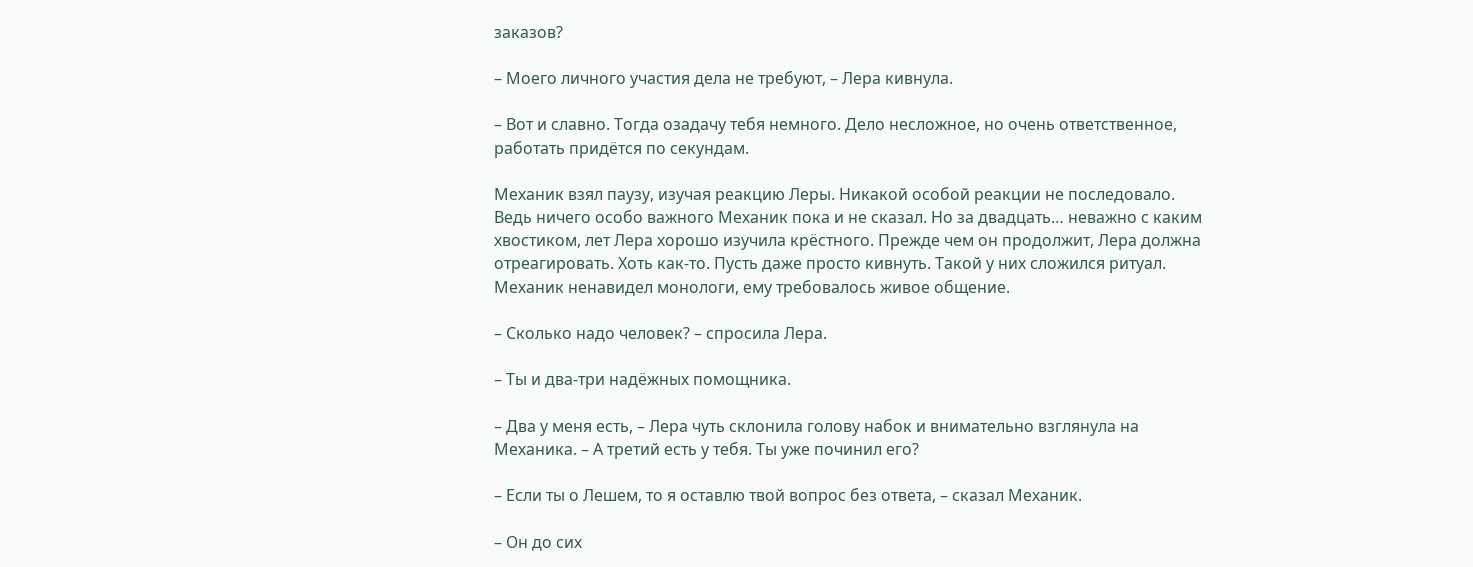заказов?

– Моего личного участия дела не требуют, – Лера кивнула.

– Вот и славно. Тогда озадачу тебя немного. Дело несложное, но очень ответственное, работать придётся по секундам.

Механик взял паузу, изучая реакцию Леры. Никакой особой реакции не последовало. Ведь ничего особо важного Механик пока и не сказал. Но за двадцать… неважно с каким хвостиком, лет Лера хорошо изучила крёстного. Прежде чем он продолжит, Лера должна отреагировать. Хоть как-то. Пусть даже просто кивнуть. Такой у них сложился ритуал. Механик ненавидел монологи, ему требовалось живое общение.

– Сколько надо человек? – спросила Лера.

– Ты и два-три надёжных помощника.

– Два у меня есть, – Лера чуть склонила голову набок и внимательно взглянула на Механика. – А третий есть у тебя. Ты уже починил его?

– Если ты о Лешем, то я оставлю твой вопрос без ответа, – сказал Механик.

– Он до сих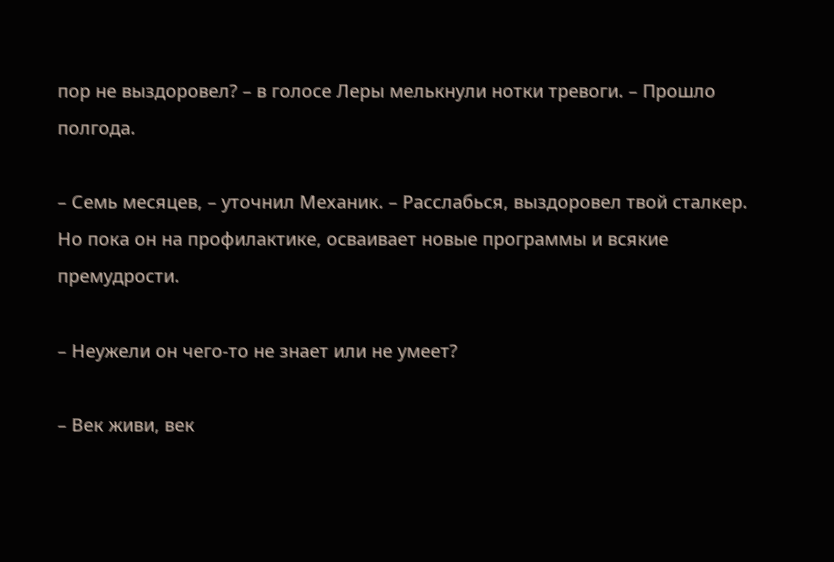пор не выздоровел? – в голосе Леры мелькнули нотки тревоги. – Прошло полгода.

– Семь месяцев, – уточнил Механик. – Расслабься, выздоровел твой сталкер. Но пока он на профилактике, осваивает новые программы и всякие премудрости.

– Неужели он чего-то не знает или не умеет?

– Век живи, век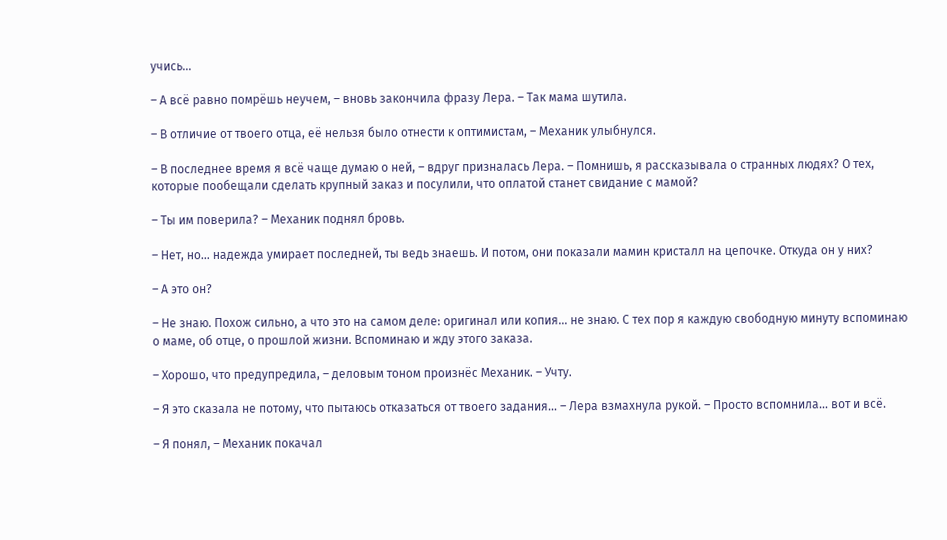учись…

– А всё равно помрёшь неучем, – вновь закончила фразу Лера. – Так мама шутила.

– В отличие от твоего отца, её нельзя было отнести к оптимистам, – Механик улыбнулся.

– В последнее время я всё чаще думаю о ней, – вдруг призналась Лера. – Помнишь, я рассказывала о странных людях? О тех, которые пообещали сделать крупный заказ и посулили, что оплатой станет свидание с мамой?

– Ты им поверила? – Механик поднял бровь.

– Нет, но… надежда умирает последней, ты ведь знаешь. И потом, они показали мамин кристалл на цепочке. Откуда он у них?

– А это он?

– Не знаю. Похож сильно, а что это на самом деле: оригинал или копия… не знаю. С тех пор я каждую свободную минуту вспоминаю о маме, об отце, о прошлой жизни. Вспоминаю и жду этого заказа.

– Хорошо, что предупредила, – деловым тоном произнёс Механик. – Учту.

– Я это сказала не потому, что пытаюсь отказаться от твоего задания… – Лера взмахнула рукой. – Просто вспомнила… вот и всё.

– Я понял, – Механик покачал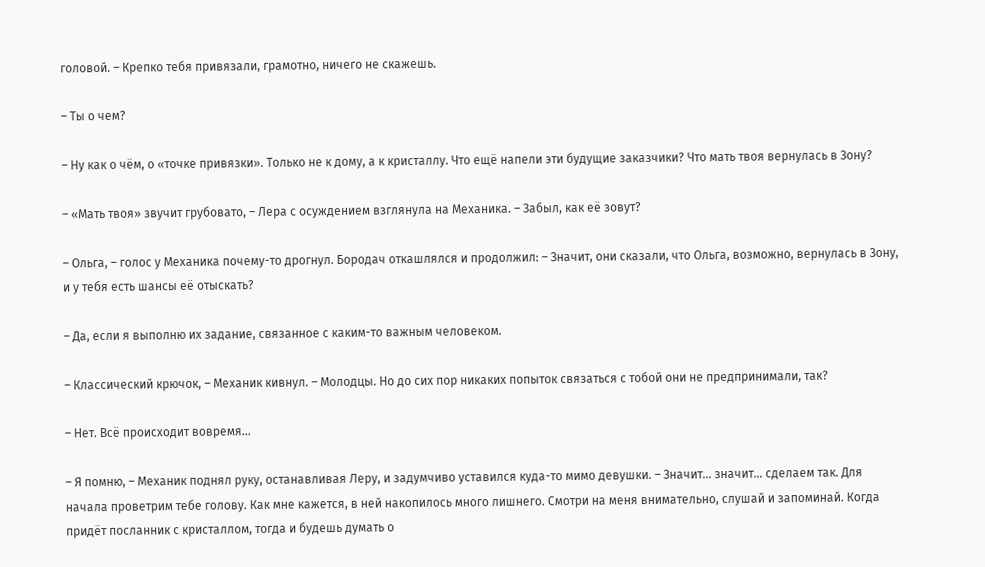головой. – Крепко тебя привязали, грамотно, ничего не скажешь.

– Ты о чем?

– Ну как о чём, о «точке привязки». Только не к дому, а к кристаллу. Что ещё напели эти будущие заказчики? Что мать твоя вернулась в Зону?

– «Мать твоя» звучит грубовато, – Лера с осуждением взглянула на Механика. – Забыл, как её зовут?

– Ольга, – голос у Механика почему-то дрогнул. Бородач откашлялся и продолжил: – Значит, они сказали, что Ольга, возможно, вернулась в Зону, и у тебя есть шансы её отыскать?

– Да, если я выполню их задание, связанное с каким-то важным человеком.

– Классический крючок, – Механик кивнул. – Молодцы. Но до сих пор никаких попыток связаться с тобой они не предпринимали, так?

– Нет. Всё происходит вовремя…

– Я помню, – Механик поднял руку, останавливая Леру, и задумчиво уставился куда-то мимо девушки. – Значит… значит… сделаем так. Для начала проветрим тебе голову. Как мне кажется, в ней накопилось много лишнего. Смотри на меня внимательно, слушай и запоминай. Когда придёт посланник с кристаллом, тогда и будешь думать о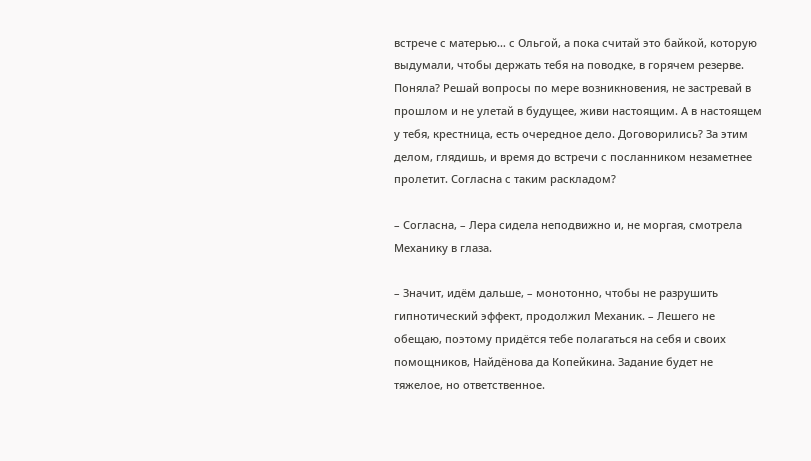встрече с матерью… с Ольгой, а пока считай это байкой, которую выдумали, чтобы держать тебя на поводке, в горячем резерве. Поняла? Решай вопросы по мере возникновения, не застревай в прошлом и не улетай в будущее, живи настоящим. А в настоящем у тебя, крестница, есть очередное дело. Договорились? За этим делом, глядишь, и время до встречи с посланником незаметнее пролетит. Согласна с таким раскладом?

– Согласна, – Лера сидела неподвижно и, не моргая, смотрела Механику в глаза.

– Значит, идём дальше, – монотонно, чтобы не разрушить гипнотический эффект, продолжил Механик. – Лешего не обещаю, поэтому придётся тебе полагаться на себя и своих помощников, Найдёнова да Копейкина. Задание будет не тяжелое, но ответственное.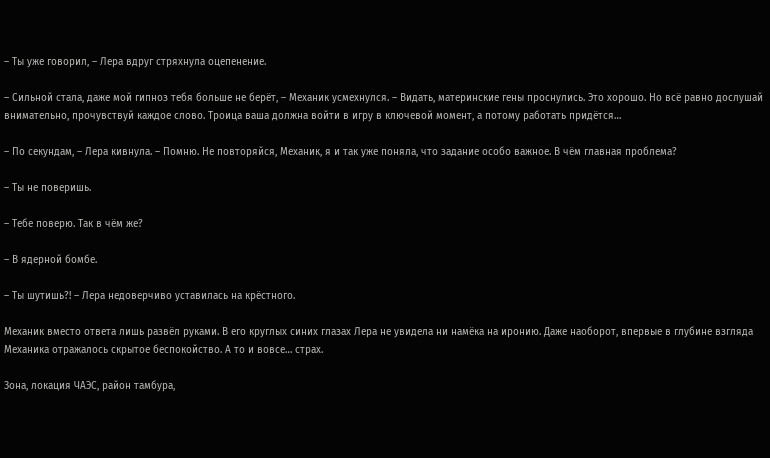– Ты уже говорил, – Лера вдруг стряхнула оцепенение.

– Сильной стала, даже мой гипноз тебя больше не берёт, – Механик усмехнулся. – Видать, материнские гены проснулись. Это хорошо. Но всё равно дослушай внимательно, прочувствуй каждое слово. Троица ваша должна войти в игру в ключевой момент, а потому работать придётся…

– По секундам, – Лера кивнула. – Помню. Не повторяйся, Механик, я и так уже поняла, что задание особо важное. В чём главная проблема?

– Ты не поверишь.

– Тебе поверю. Так в чём же?

– В ядерной бомбе.

– Ты шутишь?! – Лера недоверчиво уставилась на крёстного.

Механик вместо ответа лишь развёл руками. В его круглых синих глазах Лера не увидела ни намёка на иронию. Даже наоборот, впервые в глубине взгляда Механика отражалось скрытое беспокойство. А то и вовсе… страх.

Зона, локация ЧАЭС, район тамбура,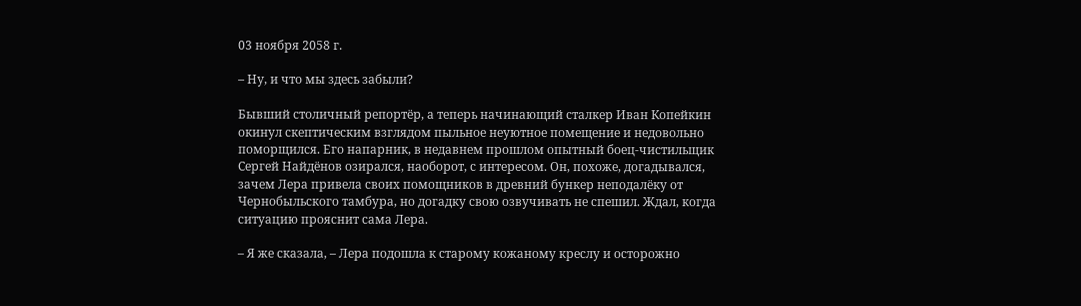03 ноября 2058 г.

– Ну, и что мы здесь забыли?

Бывший столичный репортёр, а теперь начинающий сталкер Иван Копейкин окинул скептическим взглядом пыльное неуютное помещение и недовольно поморщился. Его напарник, в недавнем прошлом опытный боец-чистильщик Сергей Найдёнов озирался, наоборот, с интересом. Он, похоже, догадывался, зачем Лера привела своих помощников в древний бункер неподалёку от Чернобыльского тамбура, но догадку свою озвучивать не спешил. Ждал, когда ситуацию прояснит сама Лера.

– Я же сказала, – Лера подошла к старому кожаному креслу и осторожно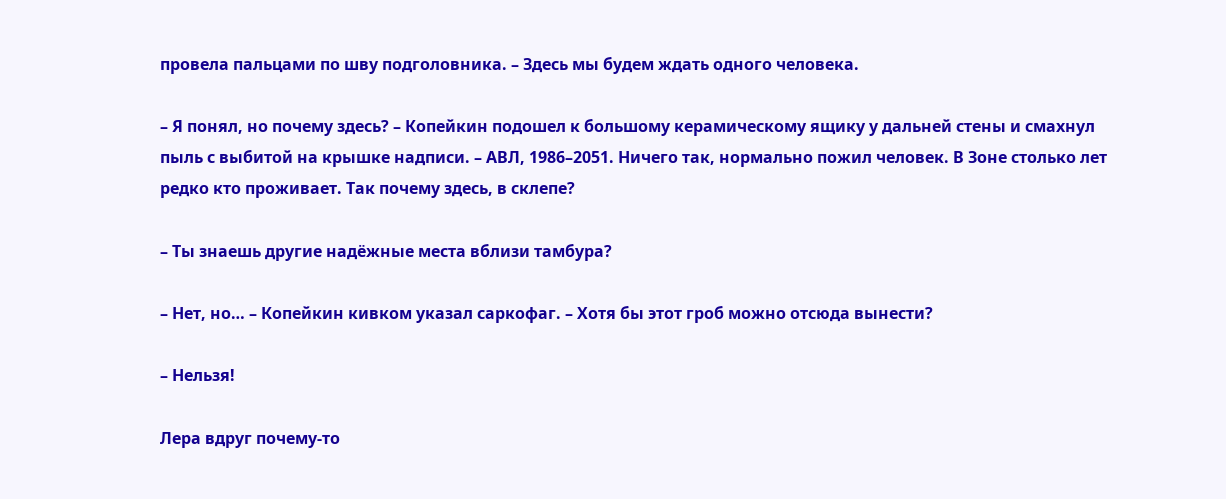провела пальцами по шву подголовника. – Здесь мы будем ждать одного человека.

– Я понял, но почему здесь? – Копейкин подошел к большому керамическому ящику у дальней стены и смахнул пыль с выбитой на крышке надписи. – АВЛ, 1986–2051. Ничего так, нормально пожил человек. В Зоне столько лет редко кто проживает. Так почему здесь, в склепе?

– Ты знаешь другие надёжные места вблизи тамбура?

– Нет, но… – Копейкин кивком указал саркофаг. – Хотя бы этот гроб можно отсюда вынести?

– Нельзя!

Лера вдруг почему-то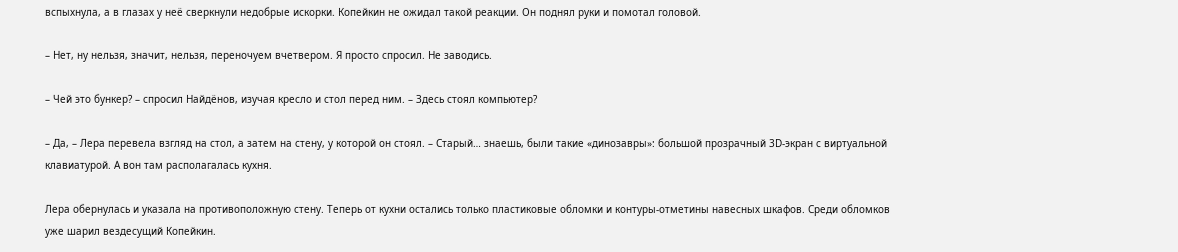вспыхнула, а в глазах у неё сверкнули недобрые искорки. Копейкин не ожидал такой реакции. Он поднял руки и помотал головой.

– Нет, ну нельзя, значит, нельзя, переночуем вчетвером. Я просто спросил. Не заводись.

– Чей это бункер? – спросил Найдёнов, изучая кресло и стол перед ним. – Здесь стоял компьютер?

– Да, – Лера перевела взгляд на стол, а затем на стену, у которой он стоял. – Старый… знаешь, были такие «динозавры»: большой прозрачный 3D-экран с виртуальной клавиатурой. А вон там располагалась кухня.

Лера обернулась и указала на противоположную стену. Теперь от кухни остались только пластиковые обломки и контуры-отметины навесных шкафов. Среди обломков уже шарил вездесущий Копейкин.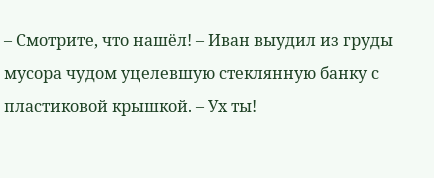– Смотрите, что нашёл! – Иван выудил из груды мусора чудом уцелевшую стеклянную банку с пластиковой крышкой. – Ух ты!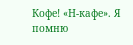Кофе! «Н-кафе». Я помню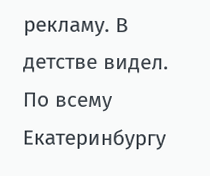рекламу. В детстве видел. По всему Екатеринбургу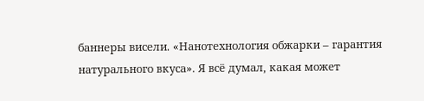баннеры висели. «Нанотехнология обжарки – гарантия натурального вкуса». Я всё думал, какая может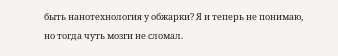быть нанотехнология у обжарки? Я и теперь не понимаю, но тогда чуть мозги не сломал.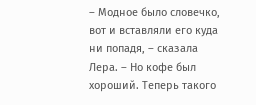– Модное было словечко, вот и вставляли его куда ни попадя, – сказала Лера. – Но кофе был хороший. Теперь такого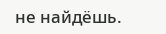не найдёшь.